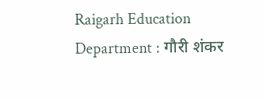Raigarh Education Department : गौरी शंकर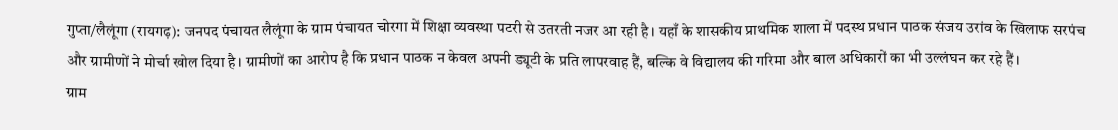गुप्ता/लैलूंगा (रायगढ़): जनपद पंचायत लैलूंगा के ग्राम पंचायत चोरगा में शिक्षा व्यवस्था पटरी से उतरती नजर आ रही है। यहाँ के शासकीय प्राथमिक शाला में पदस्थ प्रधान पाठक संजय उरांव के खिलाफ सरपंच और ग्रामीणों ने मोर्चा खोल दिया है। ग्रामीणों का आरोप है कि प्रधान पाठक न केवल अपनी ड्यूटी के प्रति लापरवाह हैं, बल्कि वे विद्यालय की गरिमा और बाल अधिकारों का भी उल्लंघन कर रहे हैं।
ग्राम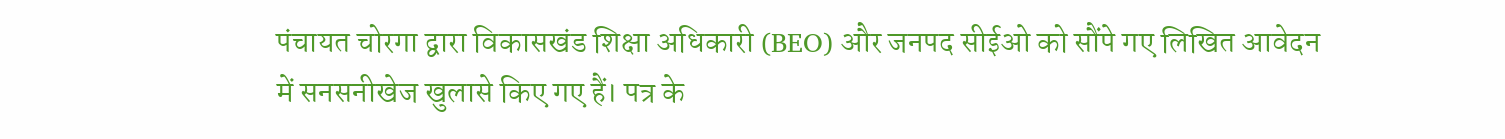पंचायत चोरगा द्वारा विकासखंड शिक्षा अधिकारी (BEO) और जनपद सीईओ को सौंपे गए लिखित आवेदन में सनसनीखेज खुलासे किए गए हैं। पत्र के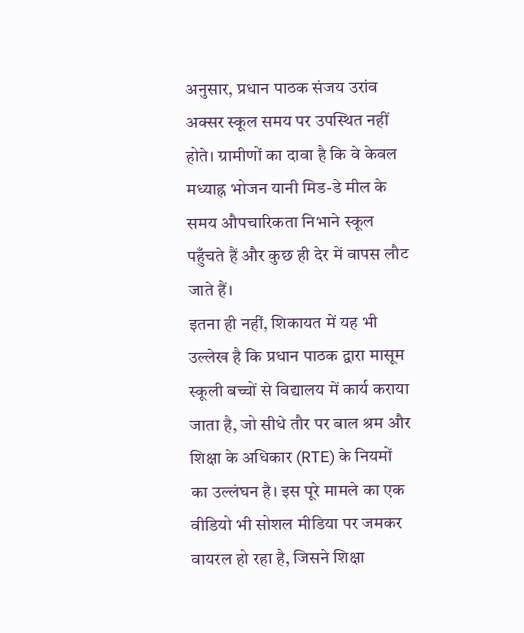अनुसार, प्रधान पाठक संजय उरांव अक्सर स्कूल समय पर उपस्थित नहीं होते। ग्रामीणों का दावा है कि वे केवल मध्याह्न भोजन यानी मिड-डे मील के समय औपचारिकता निभाने स्कूल पहुँचते हैं और कुछ ही देर में वापस लौट जाते हैं।
इतना ही नहीं, शिकायत में यह भी उल्लेख है कि प्रधान पाठक द्वारा मासूम स्कूली बच्चों से विद्यालय में कार्य कराया जाता है, जो सीधे तौर पर बाल श्रम और शिक्षा के अधिकार (RTE) के नियमों का उल्लंघन है। इस पूरे मामले का एक वीडियो भी सोशल मीडिया पर जमकर वायरल हो रहा है, जिसने शिक्षा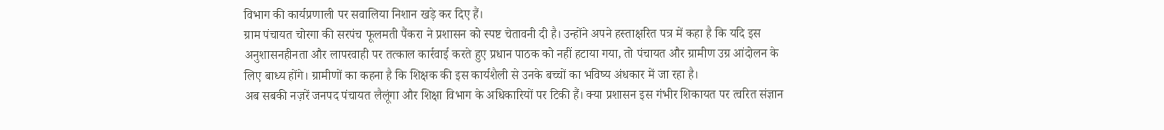विभाग की कार्यप्रणाली पर सवालिया निशान खड़े कर दिए हैं।
ग्राम पंचायत चोरगा की सरपंच फूलमती पैंकरा ने प्रशासन को स्पष्ट चेतावनी दी है। उन्होंने अपने हस्ताक्षरित पत्र में कहा है कि यदि इस अनुशासनहीनता और लापरवाही पर तत्काल कार्रवाई करते हुए प्रधान पाठक को नहीं हटाया गया, तो पंचायत और ग्रामीण उग्र आंदोलन के लिए बाध्य होंगे। ग्रामीणों का कहना है कि शिक्षक की इस कार्यशैली से उनके बच्चों का भविष्य अंधकार में जा रहा है।
अब सबकी नज़रें जनपद पंचायत लैलूंगा और शिक्षा विभाग के अधिकारियों पर टिकी हैं। क्या प्रशासन इस गंभीर शिकायत पर त्वरित संज्ञान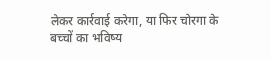लेकर कार्रवाई करेगा, या फिर चोरगा के बच्चों का भविष्य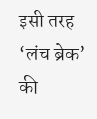इसी तरह ‘लंच ब्रेक’ की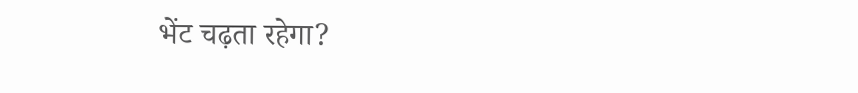भेंट चढ़ता रहेगा?